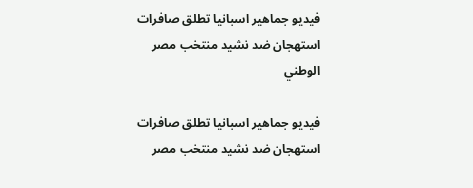فيديو جماهير اسبانيا تطلق صافرات استهجان ضد نشيد منتخب مصر الوطني

فيديو جماهير اسبانيا تطلق صافرات استهجان ضد نشيد منتخب مصر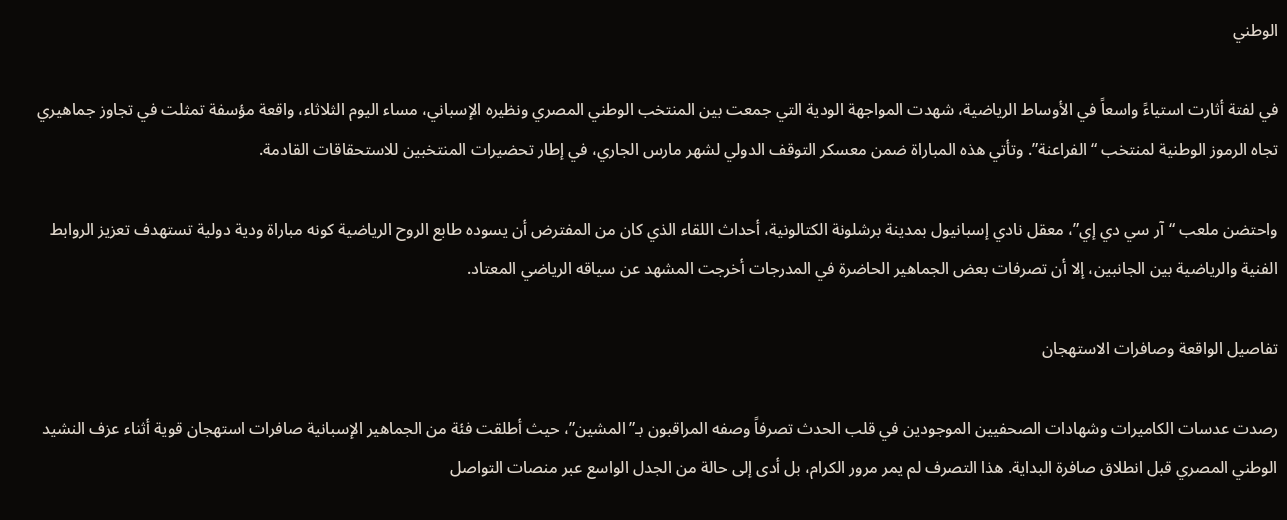الوطني

في لفتة أثارت استياءً واسعاً في الأوساط الرياضية، شهدت المواجهة الودية التي جمعت بين المنتخب الوطني المصري ونظيره الإسباني، مساء اليوم الثلاثاء، واقعة مؤسفة تمثلت في تجاوز جماهيري تجاه الرموز الوطنية لمنتخب “الفراعنة”. وتأتي هذه المباراة ضمن معسكر التوقف الدولي لشهر مارس الجاري، في إطار تحضيرات المنتخبين للاستحقاقات القادمة.

واحتضن ملعب “آر سي دي إي”، معقل نادي إسبانيول بمدينة برشلونة الكتالونية، أحداث اللقاء الذي كان من المفترض أن يسوده طابع الروح الرياضية كونه مباراة ودية دولية تستهدف تعزيز الروابط الفنية والرياضية بين الجانبين، إلا أن تصرفات بعض الجماهير الحاضرة في المدرجات أخرجت المشهد عن سياقه الرياضي المعتاد.

تفاصيل الواقعة وصافرات الاستهجان

رصدت عدسات الكاميرات وشهادات الصحفيين الموجودين في قلب الحدث تصرفاً وصفه المراقبون بـ”المشين”، حيث أطلقت فئة من الجماهير الإسبانية صافرات استهجان قوية أثناء عزف النشيد الوطني المصري قبل انطلاق صافرة البداية. هذا التصرف لم يمر مرور الكرام، بل أدى إلى حالة من الجدل الواسع عبر منصات التواصل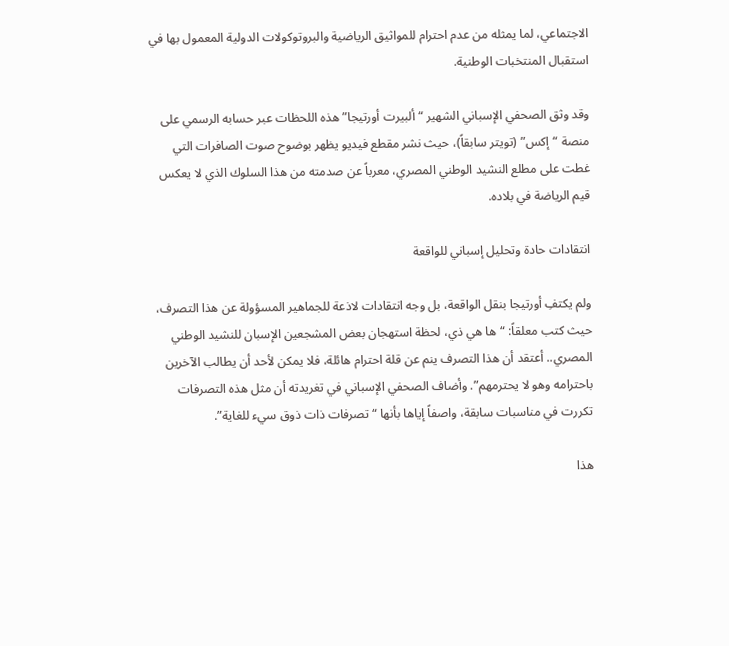الاجتماعي، لما يمثله من عدم احترام للمواثيق الرياضية والبروتوكولات الدولية المعمول بها في استقبال المنتخبات الوطنية.

وقد وثق الصحفي الإسباني الشهير “ألبيرت أورتيجا” هذه اللحظات عبر حسابه الرسمي على منصة “إكس” (تويتر سابقاً)، حيث نشر مقطع فيديو يظهر بوضوح صوت الصافرات التي غطت على مطلع النشيد الوطني المصري، معرباً عن صدمته من هذا السلوك الذي لا يعكس قيم الرياضة في بلاده.

انتقادات حادة وتحليل إسباني للواقعة

ولم يكتفِ أورتيجا بنقل الواقعة، بل وجه انتقادات لاذعة للجماهير المسؤولة عن هذا التصرف، حيث كتب معلقاً: “ها هي ذي، لحظة استهجان بعض المشجعين الإسبان للنشيد الوطني المصري.. أعتقد أن هذا التصرف ينم عن قلة احترام هائلة، فلا يمكن لأحد أن يطالب الآخرين باحترامه وهو لا يحترمهم”. وأضاف الصحفي الإسباني في تغريدته أن مثل هذه التصرفات تكررت في مناسبات سابقة، واصفاً إياها بأنها “تصرفات ذات ذوق سيء للغاية”.

هذا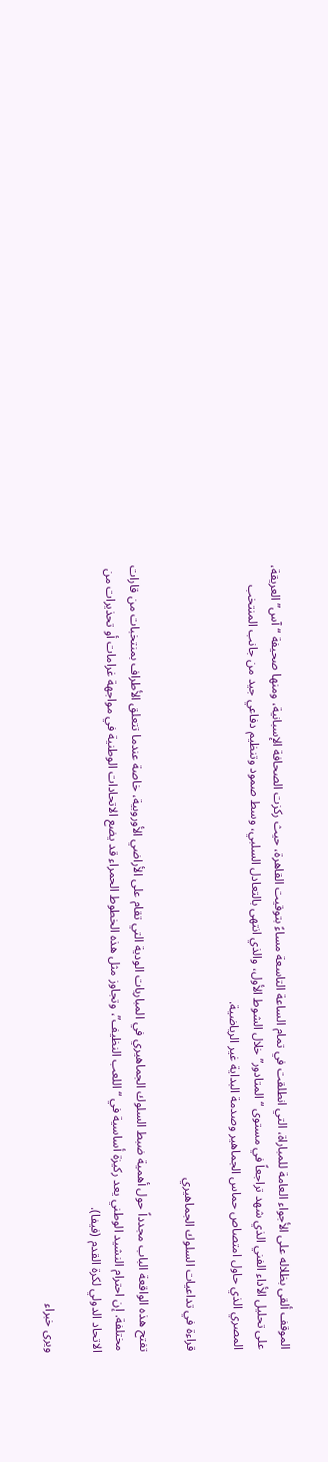الموقف ألقى بظلاله على الأجواء العامة للمباراة، التي انطلقت في تمام الساعة التاسعة مساءً بتوقيت القاهرة، حيث ركزت الصحافة الإسبانية، ومنها صحيفة “آس” العريقة، على تحليل الأداء الفني الذي شهد تراجعاً في مستوى “المتادور” خلال الشوط الأول، والذي انتهى بالتعادل السلبي، وسط صمود وتنظيم دفاعي جيد من جانب المنتخب المصري الذي حاول امتصاص حماس الجماهير وصدمة البداية غير الرياضية.

قراءة في تداعيات السلوك الجماهيري

تفتح هذه الواقعة الباب مجدداً حول أهمية ضبط السلوك الجماهيري في المباريات الودية التي تقام على الأراضي الأوروبية، خاصة عندما تتعلق الأطراف بمنتخبات من قارات مختلفة. إن احترام النشيد الوطني يعد ركيزة أساسية في “اللعب النظيف”، وتجاوز مثل هذه الخطوط الحمراء قد يضع الاتحادات الوطنية في مواجهة غرامات أو تحذيرات من الاتحاد الدولي لكرة القدم (فيفا).

ويرى خبراء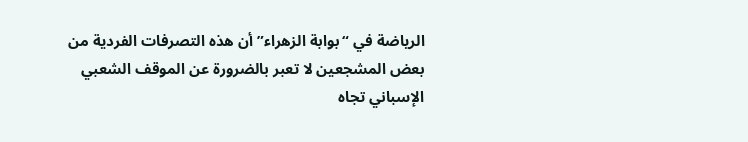الرياضة في “بوابة الزهراء” أن هذه التصرفات الفردية من بعض المشجعين لا تعبر بالضرورة عن الموقف الشعبي الإسباني تجاه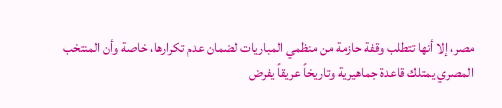مصر، إلا أنها تتطلب وقفة حازمة من منظمي المباريات لضمان عدم تكرارها، خاصة وأن المنتخب المصري يمتلك قاعدة جماهيرية وتاريخاً عريقاً يفرض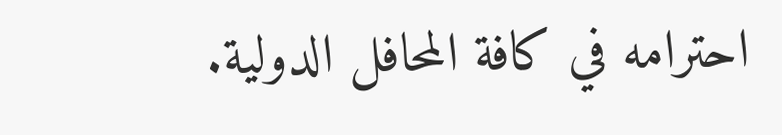احترامه في كافة المحافل الدولية.